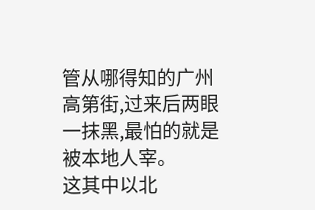管从哪得知的广州高第街,过来后两眼一抹黑,最怕的就是被本地人宰。
这其中以北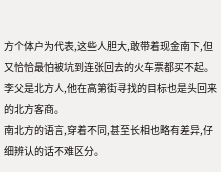方个体户为代表,这些人胆大,敢带着现金南下,但又恰恰最怕被坑到连张回去的火车票都买不起。
李父是北方人,他在高第街寻找的目标也是头回来的北方客商。
南北方的语言,穿着不同,甚至长相也略有差异,仔细辨认的话不难区分。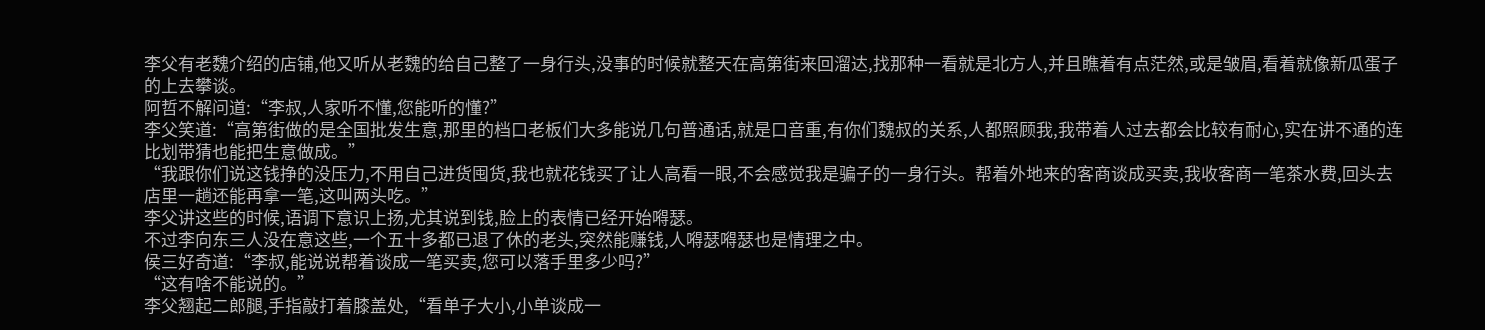李父有老魏介绍的店铺,他又听从老魏的给自己整了一身行头,没事的时候就整天在高第街来回溜达,找那种一看就是北方人,并且瞧着有点茫然,或是皱眉,看着就像新瓜蛋子的上去攀谈。
阿哲不解问道:“李叔,人家听不懂,您能听的懂?”
李父笑道:“高第街做的是全国批发生意,那里的档口老板们大多能说几句普通话,就是口音重,有你们魏叔的关系,人都照顾我,我带着人过去都会比较有耐心,实在讲不通的连比划带猜也能把生意做成。”
“我跟你们说这钱挣的没压力,不用自己进货囤货,我也就花钱买了让人高看一眼,不会感觉我是骗子的一身行头。帮着外地来的客商谈成买卖,我收客商一笔茶水费,回头去店里一趟还能再拿一笔,这叫两头吃。”
李父讲这些的时候,语调下意识上扬,尤其说到钱,脸上的表情已经开始嘚瑟。
不过李向东三人没在意这些,一个五十多都已退了休的老头,突然能赚钱,人嘚瑟嘚瑟也是情理之中。
侯三好奇道:“李叔,能说说帮着谈成一笔买卖,您可以落手里多少吗?”
“这有啥不能说的。”
李父翘起二郎腿,手指敲打着膝盖处,“看单子大小,小单谈成一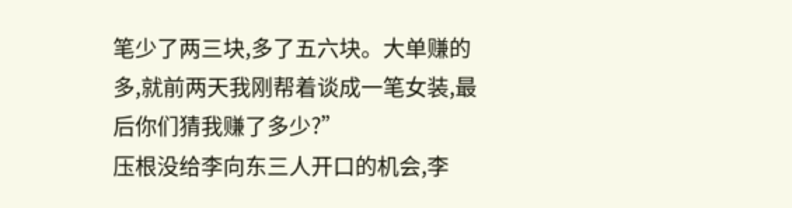笔少了两三块,多了五六块。大单赚的多,就前两天我刚帮着谈成一笔女装,最后你们猜我赚了多少?”
压根没给李向东三人开口的机会,李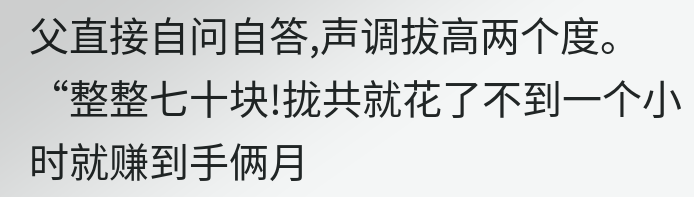父直接自问自答,声调拔高两个度。
“整整七十块!拢共就花了不到一个小时就赚到手俩月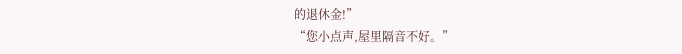的退休金!”
“您小点声,屋里隔音不好。”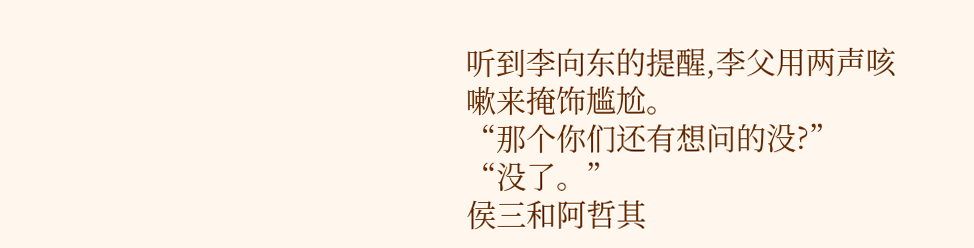听到李向东的提醒,李父用两声咳嗽来掩饰尴尬。
“那个你们还有想问的没?”
“没了。”
侯三和阿哲其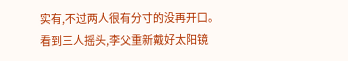实有,不过两人很有分寸的没再开口。
看到三人摇头,李父重新戴好太阳镜